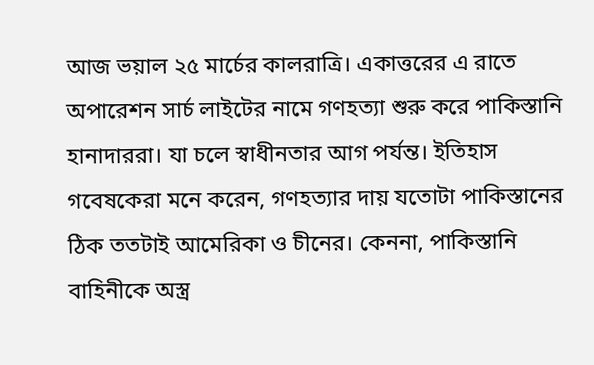আজ ভয়াল ২৫ মার্চের কালরাত্রি। একাত্তরের এ রাতে অপারেশন সার্চ লাইটের নামে গণহত্যা শুরু করে পাকিস্তানি হানাদাররা। যা চলে স্বাধীনতার আগ পর্যন্ত। ইতিহাস গবেষকেরা মনে করেন, গণহত্যার দায় যতোটা পাকিস্তানের ঠিক ততটাই আমেরিকা ও চীনের। কেননা, পাকিস্তানি বাহিনীকে অস্ত্র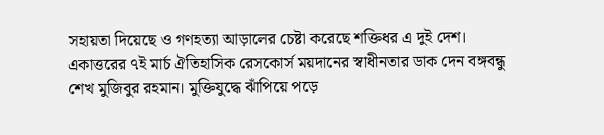সহায়তা দিয়েছে ও গণহত্যা আড়ালের চেষ্টা করেছে শক্তিধর এ দুই দেশ।
একাত্তরের ৭ই মার্চ ঐতিহাসিক রেসকোর্স ময়দানের স্বাধীনতার ডাক দেন বঙ্গবন্ধু শেখ মুজিবুর রহমান। মুক্তিযুদ্ধে ঝাঁপিয়ে পড়ে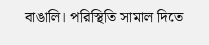বাঙালি। পরিস্থিতি সামাল দিতে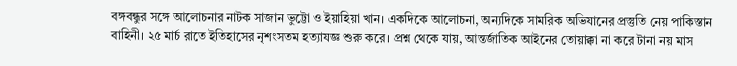বঙ্গবন্ধুর সঙ্গে আলোচনার নাটক সাজান ভুট্টো ও ইয়াহিয়া খান। একদিকে আলোচনা, অন্যদিকে সামরিক অভিযানের প্রস্তুতি নেয় পাকিস্তান বাহিনী। ২৫ মার্চ রাতে ইতিহাসের নৃশংসতম হত্যাযজ্ঞ শুরু করে। প্রশ্ন থেকে যায়, আন্তর্জাতিক আইনের তোয়াক্কা না করে টানা নয় মাস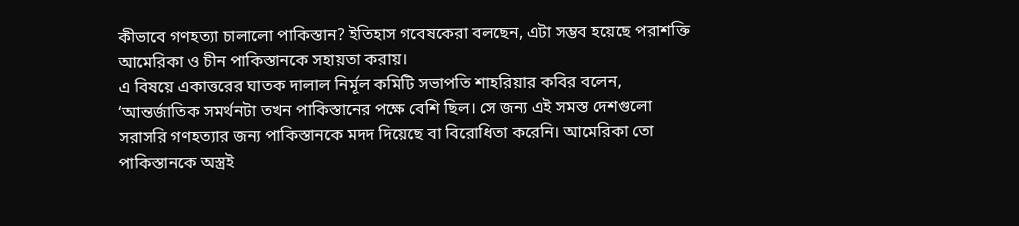কীভাবে গণহত্যা চালালো পাকিস্তান? ইতিহাস গবেষকেরা বলছেন, এটা সম্ভব হয়েছে পরাশক্তি আমেরিকা ও চীন পাকিস্তানকে সহায়তা করায়।
এ বিষয়ে একাত্তরের ঘাতক দালাল নির্মূল কমিটি সভাপতি শাহরিয়ার কবির বলেন, ‘আন্তর্জাতিক সমর্থনটা তখন পাকিস্তানের পক্ষে বেশি ছিল। সে জন্য এই সমস্ত দেশগুলো সরাসরি গণহত্যার জন্য পাকিস্তানকে মদদ দিয়েছে বা বিরোধিতা করেনি। আমেরিকা তো পাকিস্তানকে অস্ত্রই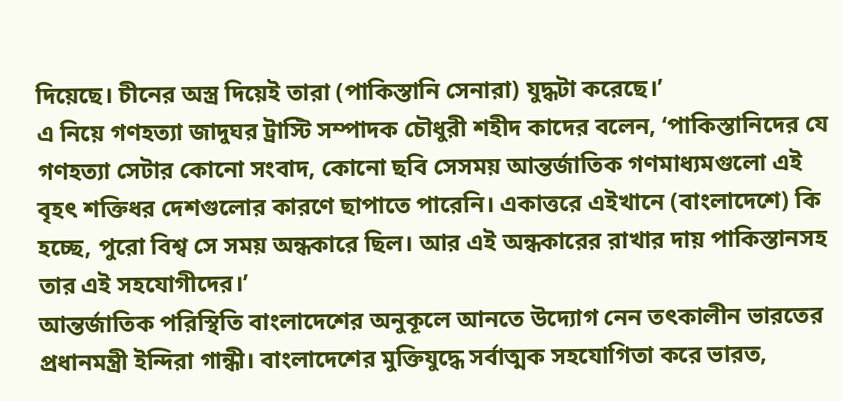দিয়েছে। চীনের অস্ত্র দিয়েই তারা (পাকিস্তানি সেনারা) যুদ্ধটা করেছে।’
এ নিয়ে গণহত্যা জাদুঘর ট্রাস্টি সম্পাদক চৌধুরী শহীদ কাদের বলেন, ‘পাকিস্তানিদের যে গণহত্যা সেটার কোনো সংবাদ, কোনো ছবি সেসময় আন্তর্জাতিক গণমাধ্যমগুলো এই বৃহৎ শক্তিধর দেশগুলোর কারণে ছাপাতে পারেনি। একাত্তরে এইখানে (বাংলাদেশে) কি হচ্ছে, পুরো বিশ্ব সে সময় অন্ধকারে ছিল। আর এই অন্ধকারের রাখার দায় পাকিস্তানসহ তার এই সহযোগীদের।’
আন্তর্জাতিক পরিস্থিতি বাংলাদেশের অনুকূলে আনতে উদ্যোগ নেন তৎকালীন ভারতের প্রধানমন্ত্রী ইন্দিরা গান্ধী। বাংলাদেশের মুক্তিযুদ্ধে সর্বাত্মক সহযোগিতা করে ভারত,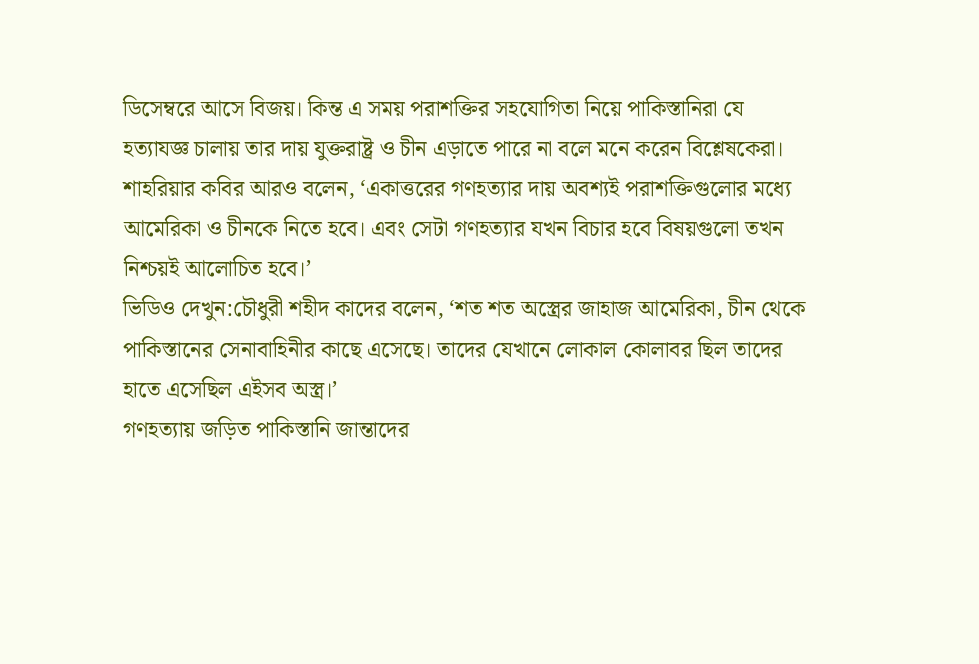ডিসেম্বরে আসে বিজয়। কিন্ত এ সময় পরাশক্তির সহযোগিতা নিয়ে পাকিস্তানিরা যে হত্যাযজ্ঞ চালায় তার দায় যুক্তরাষ্ট্র ও চীন এড়াতে পারে না বলে মনে করেন বিশ্লেষকেরা।
শাহরিয়ার কবির আরও বলেন, ‘একাত্তরের গণহত্যার দায় অবশ্যই পরাশক্তিগুলোর মধ্যে আমেরিকা ও চীনকে নিতে হবে। এবং সেটা গণহত্যার যখন বিচার হবে বিষয়গুলো তখন নিশ্চয়ই আলোচিত হবে।’
ভিডিও দেখুন:চৌধুরী শহীদ কাদের বলেন, ‘শত শত অস্ত্রের জাহাজ আমেরিকা, চীন থেকে পাকিস্তানের সেনাবাহিনীর কাছে এসেছে। তাদের যেখানে লোকাল কোলাবর ছিল তাদের হাতে এসেছিল এইসব অস্ত্র।’
গণহত্যায় জড়িত পাকিস্তানি জান্তাদের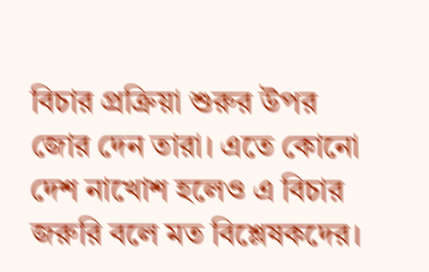বিচার প্রক্রিয়া শুরুর উপর জোর দেন তারা। এতে কোনো দেশ নাখোশ হলেও এ বিচার জরুরি বলে মত বিশ্লেষকদের।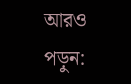আরও পড়ুন: